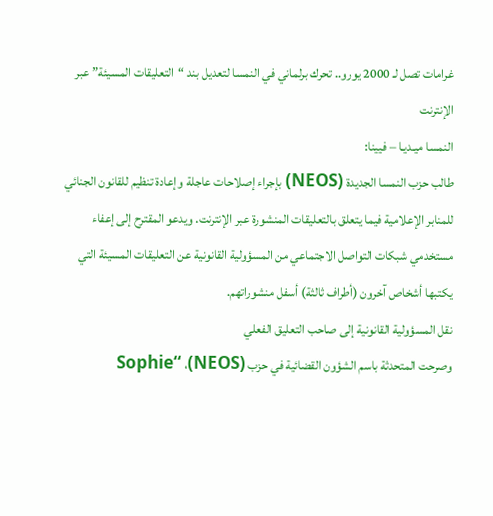غرامات تصل لـ 2000 يورو.. تحرك برلماني في النمسا لتعديل بند “التعليقات المسيئة” عبر الإنترنت
النمسا ميـديـا – فيينا:
طالب حزب النمسا الجديدة (NEOS) بإجراء إصلاحات عاجلة وإعادة تنظيم للقانون الجنائي للمنابر الإعلامية فيما يتعلق بالتعليقات المنشورة عبر الإنترنت. ويدعو المقترح إلى إعفاء مستخدمي شبكات التواصل الاجتماعي من المسؤولية القانونية عن التعليقات المسيئة التي يكتبها أشخاص آخرون (أطراف ثالثة) أسفل منشوراتهم.
نقل المسؤولية القانونية إلى صاحب التعليق الفعلي
وصرحت المتحدثة باسم الشؤون القضائية في حزب (NEOS)، “Sophie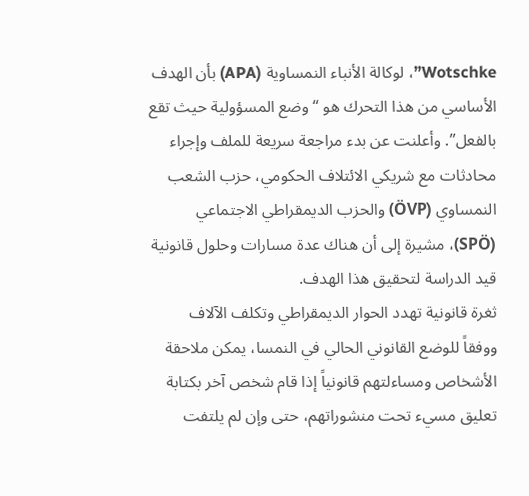Wotschke”، لوكالة الأنباء النمساوية (APA) بأن الهدف الأساسي من هذا التحرك هو “وضع المسؤولية حيث تقع بالفعل”. وأعلنت عن بدء مراجعة سريعة للملف وإجراء محادثات مع شريكي الائتلاف الحكومي، حزب الشعب النمساوي (ÖVP) والحزب الديمقراطي الاجتماعي (SPÖ)، مشيرة إلى أن هناك عدة مسارات وحلول قانونية قيد الدراسة لتحقيق هذا الهدف.
ثغرة قانونية تهدد الحوار الديمقراطي وتكلف الآلاف
ووفقاً للوضع القانوني الحالي في النمسا، يمكن ملاحقة الأشخاص ومساءلتهم قانونياً إذا قام شخص آخر بكتابة تعليق مسيء تحت منشوراتهم، حتى وإن لم يلتفت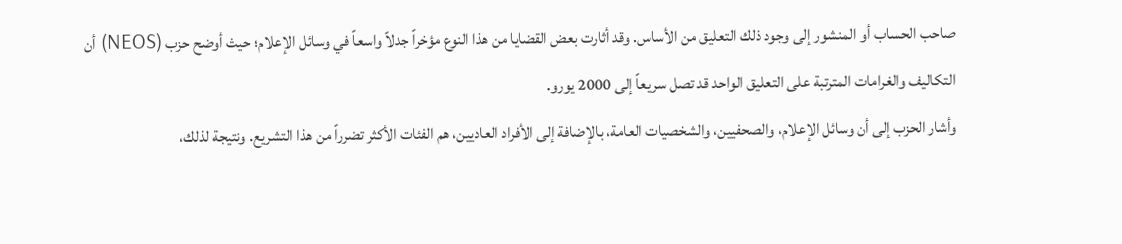صاحب الحساب أو المنشور إلى وجود ذلك التعليق من الأساس. وقد أثارت بعض القضايا من هذا النوع مؤخراً جدلاً واسعاً في وسائل الإعلام؛ حيث أوضح حزب (NEOS) أن التكاليف والغرامات المترتبة على التعليق الواحد قد تصل سريعاً إلى 2000 يورو.
وأشار الحزب إلى أن وسائل الإعلام، والصحفيين، والشخصيات العامة، بالإضافة إلى الأفراد العاديين، هم الفئات الأكثر تضرراً من هذا التشريع. ونتيجة لذلك،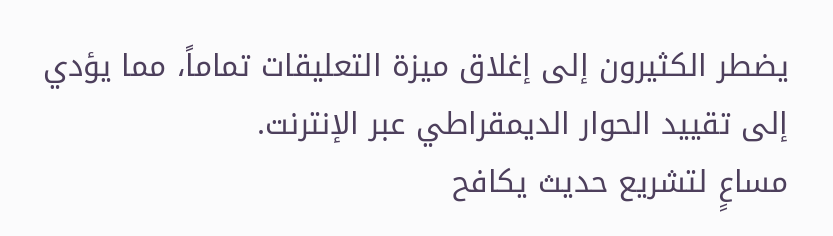يضطر الكثيرون إلى إغلاق ميزة التعليقات تماماً، مما يؤدي إلى تقييد الحوار الديمقراطي عبر الإنترنت.
مساعٍ لتشريع حديث يكافح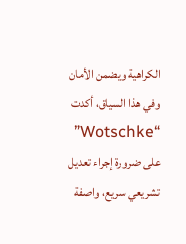الكراهية ويضمن الأمان
وفي هذا السياق، أكدت “Wotschke” على ضرورة إجراء تعديل تشريعي سريع، واصفة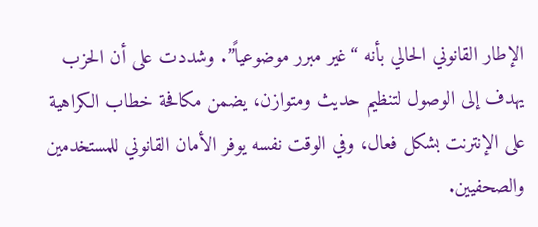الإطار القانوني الحالي بأنه “غير مبرر موضوعياً”. وشددت على أن الحزب يهدف إلى الوصول لتنظيم حديث ومتوازن، يضمن مكافحة خطاب الكراهية على الإنترنت بشكل فعال، وفي الوقت نفسه يوفر الأمان القانوني للمستخدمين والصحفيين.